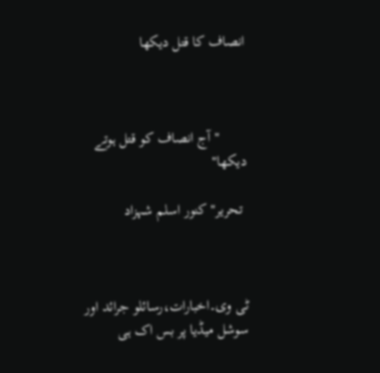انصاف کا قتل دیکھا



       "آج انصاف کو قتل ہوتے دیکھا"

 تحریر" کنور اسلم شہزاد



ٹی وی۔اخبارات،رسائلو جرائد اور سوشل میڈیا پر بس اک ہی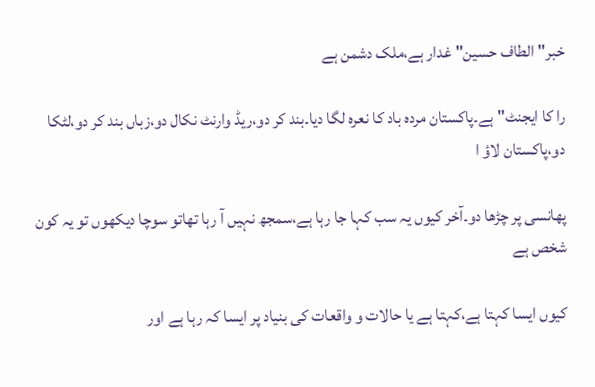خبر"الطاف حسین" غدار ہے،ملک دشمن ہے

را کا ایجنٹ" ہے۔پاکستان مردہ باد کا نعرہ لگا دیا۔بند کر دو،ریڈ وارنٹ نکال دو،زباں بند کر دو،لٹکا دو،پاکستان لاؤ ا

پھانسی پر چڑھا دو۔آخر کیوں یہ سب کہا جا رہا ہے،سمجھ نہیں آ رہا تھاتو سوچا دیکھوں تو یہ کون شخص ہے

کیوں ایسا کہتا ہے،کہتا ہے یا حالات و واقعات کی بنیاد پر ایسا کہ رہا ہے اور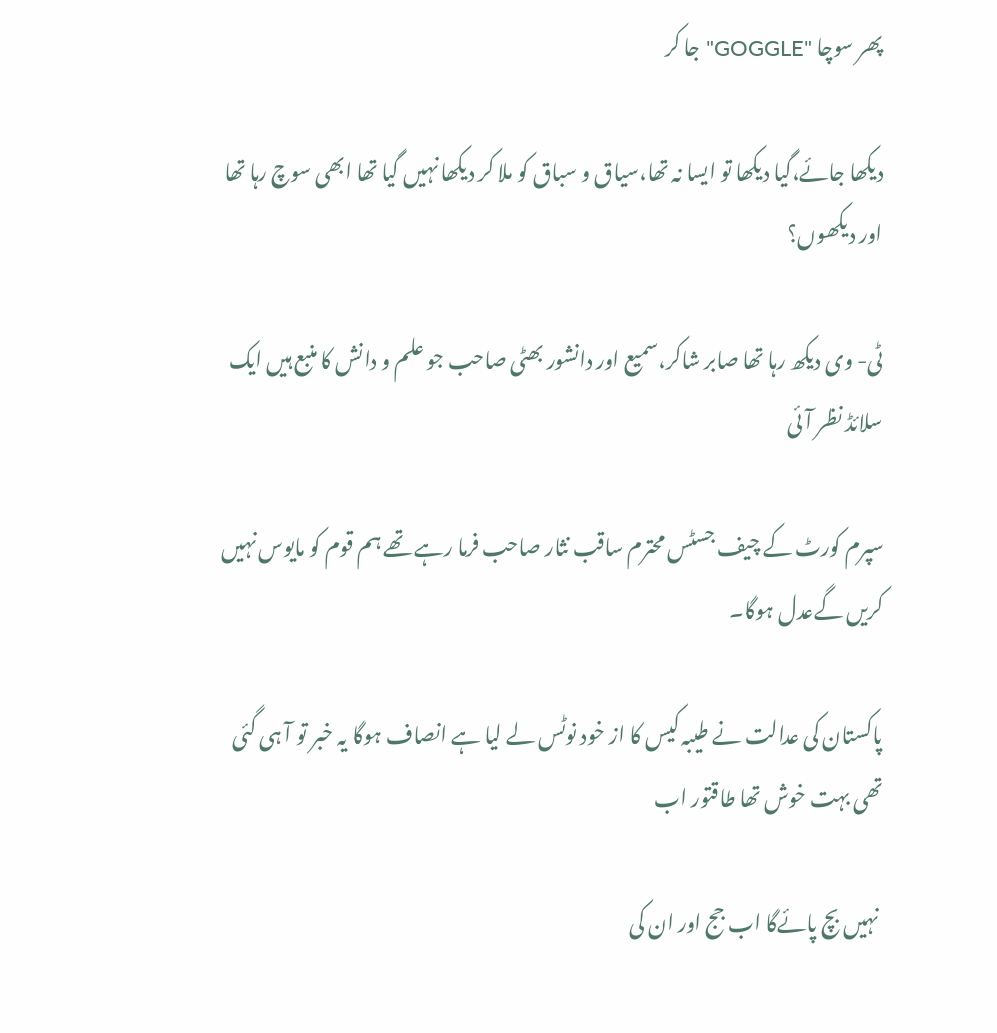پھر سوچا "GOGGLE" جا کر

دیکھا جائے،گیا دیکھا تو ایسا نہ تھا،سیاق و سباق کو ملا کر دیکھا نہیں گیا تھا ابھی سوچ رہا تھا اور دیکھوں؟

ٹی- وی دیکھ رہا تھا صابر شاکر،سمیع اور دانشور بھٹی صاحب جو علم و دانش کا منبع ہیں ایک سلائڈ نظر آئی

سپرم کورٹ کے چیف جسٹس محترم ساقب نثار صاحب فرما رہے تھے ہم قوم کو مایوس نہیں کریں گےعدل ہوگا۔

پاکستان کی عدالت نے طیبہ کیس کا از خود نوٹس لے لیا ہے انصاف ہوگا یہ خبر تو آ ہی گئی تھی بہت خوش تھا طاقتور اب

 نہیں بچ پائےگا اب جج اور ان کی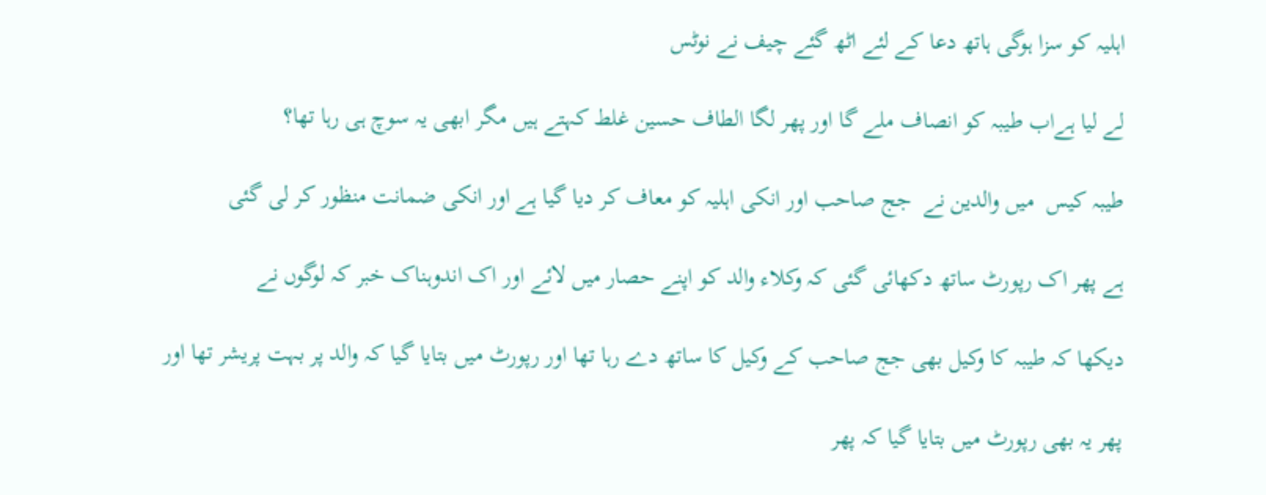اہلیہ کو سزا ہوگی ہاتھ دعا کے لئے اٹھ گئے چیف نے نوٹس

لے لیا ہےاب طیبہ کو انصاف ملے گا اور پھر لگا الطاف حسین غلط کہتے ہیں مگر ابھی یہ سوچ ہی رہا تھا؟

طیبہ کیس  میں والدین نے  جج صاحب اور انکی اہلیہ کو معاف کر دیا گیا ہے اور انکی ضمانت منظور کر لی گئی

ہے پھر اک رپورٹ ساتھ دکھائی گئی کہ وکلاء والد کو اپنے حصار میں لائے اور اک اندوہناک خبر کہ لوگوں نے

دیکھا کہ طیبہ کا وکیل بھی جج صاحب کے وکیل کا ساتھ دے رہا تھا اور رپورٹ میں بتایا گیا کہ والد پر بہت پریشر تھا اور

پھر یہ بھی رپورٹ میں بتایا گیا کہ پھر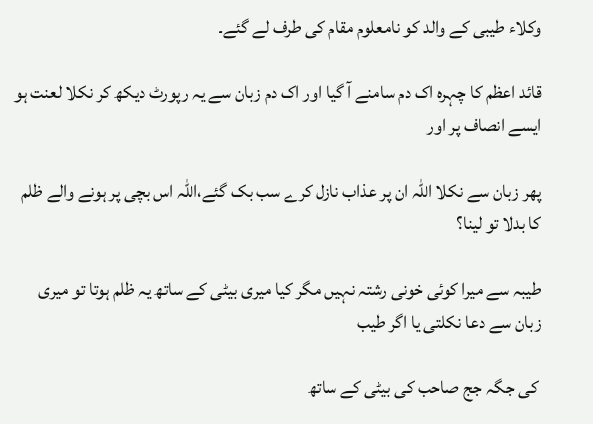وکلاء طیبی کے والد کو نامعلوم مقام کی طرف لے گئے۔

قائد اعظم کا چہرہ اک دم سامنے آ گیا اور اک دم زبان سے یہ رپورٹ دیکھ کر نکلا لعنت ہو ایسے انصاف پر اور

پھر زبان سے نکلا اللہ ان پر عذاب نازل کرے سب بک گئے،اللہ اس بچی پر ہونے والے ظلم کا بدلا تو لینا؟

طیبہ سے میرا کوئی خونی رشتہ نہیں مگر کیا میری بیٹی کے ساتھ یہ ظلم ہوتا تو میری زبان سے دعا نکلتی یا اگر طیب

 کی جگہ جج صاحب کی بیٹی کے ساتھ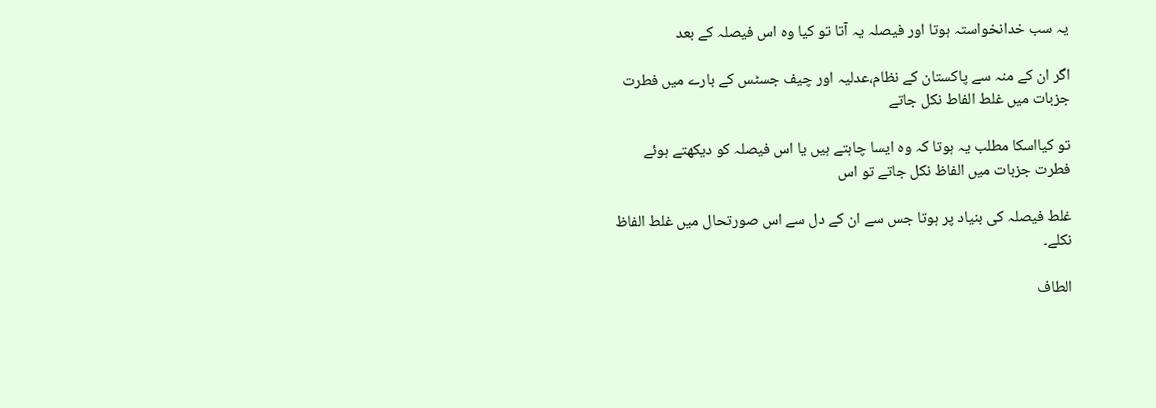یہ سب خدانخواستہ ہوتا اور فیصلہ یہ آتا تو کیا وہ اس فیصلہ کے بعد

اگر ان کے منہ سے پاکستان کے نظام،عدلیہ اور چیف جسٹس کے بارے میں فطرت جزبات میں غلط الفاط نکل جاتے

تو کیااسکا مطلب یہ ہوتا کہ وہ ایسا چاہتے ہیں یا اس فیصلہ کو دیکھتے ہوئے فطرت جزبات میں الفاظ نکل جاتے تو اس

غلط فیصلہ کی بنیاد پر ہوتا جس سے ان کے دل سے اس صورتحال میں غلط الفاظ نکلے۔

الطاف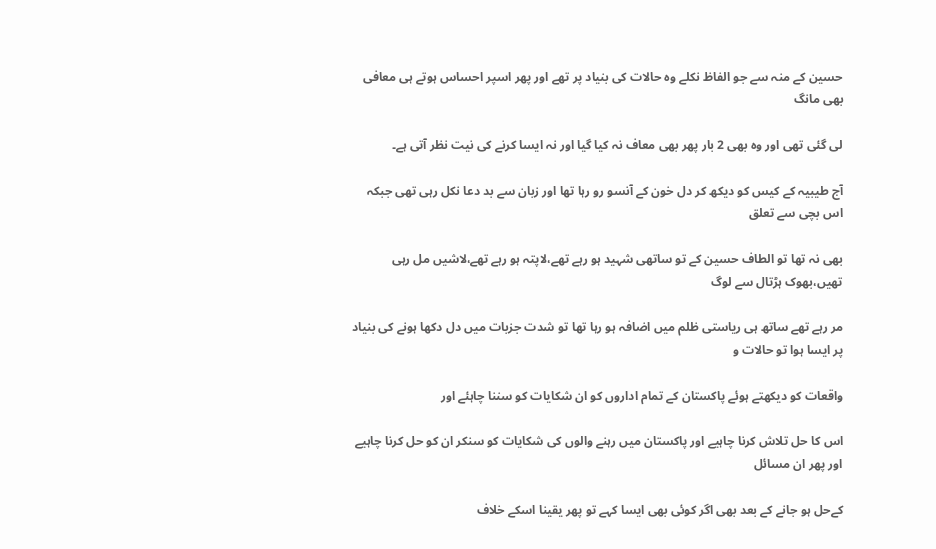حسین کے منہ سے جو الفاظ نکلے وہ حالات کی بنیاد پر تھے اور پھر اسپر احساس ہوتے ہی معافی بھی مانگ

لی گئی تھی اور وہ بھی 2 بار پھر بھی معاف نہ کیا گیا اور نہ ایسا کرنے کی نیت نظر آتی ہے۔

آج طیبیہ کے کیس کو دیکھ کر دل خون کے آنسو رو رہا تھا اور زبان سے بد دعا نکل رہی تھی جبکہ اس بچی سے تعلق

بھی نہ تھا تو الطاف حسین کے تو ساتھی شہید ہو رہے تھے،لاپتہ ہو رہے تھے،لاشیں مل رہی تھیں،بھوک ہڑتال سے لوگ

مر رہے تھے ساتھ ہی ریاستی ظلم میں اضافہ ہو رہا تھا تو شدت جزبات میں دل دکھا ہونے کی بنیاد پر ایسا ہوا تو حالات و

واقعات کو دیکھتے ہوئے پاکستان کے تمام اداروں کو ان شکایات کو سننا چاہئے اور

اس کا حل تلاش کرنا چاہیے اور پاکستان میں رہنے والوں کی شکایات کو سنکر ان کو حل کرنا چاہیے اور پھر ان مسائل

کےحل ہو جانے کے بعد بھی اگر کوئی بھی ایسا کہے تو پھر یقینا اسکے خلاف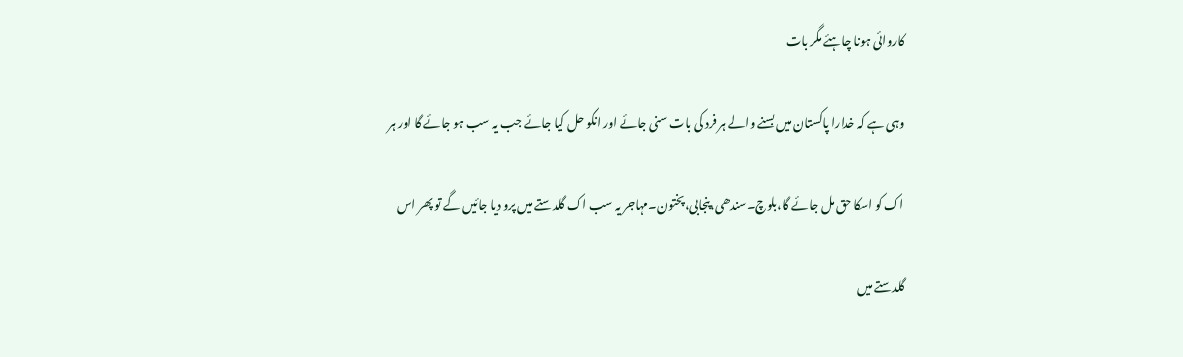کاروائی ہونا چاہئے مگر بات

وہی ہے کہ خدارا پاکستان میں بسنے والے ہر فرد کی بات سنی جائے اور انکو حل کیا جائے جب یہ سب ہو جائے گا اور ہر

اک کو اسکا حق مل جائے گا،بلوچ۔سندھی،پنجابی،پختون۔مہاجر یہ سب اک گلدستے میں پرو دیا جائیں گے تو پھر اس

گلدستے میں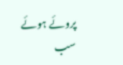پروئے ہوئے سب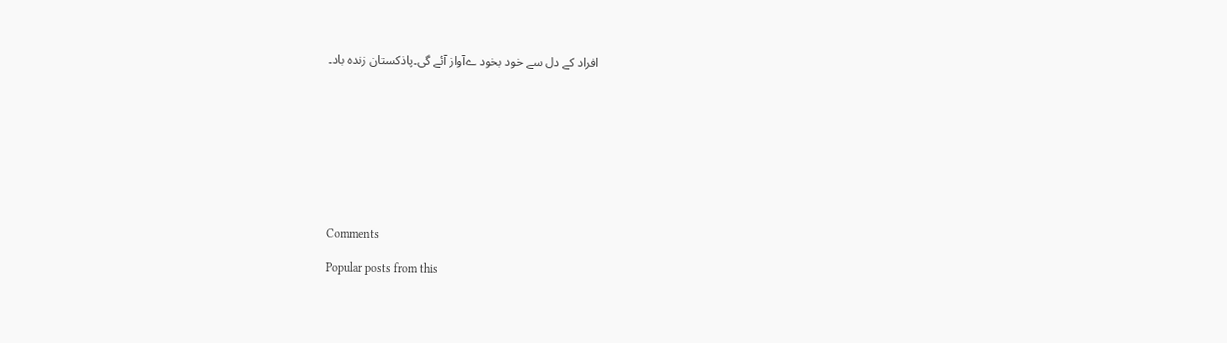افراد کے دل سے خود بخود ےآواز آئے گی۔پاذکستان زندہ باد۔









Comments

Popular posts from this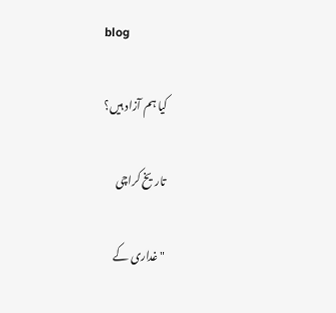blog

کیا ہم آزاد ہیں؟

تاریخ کراچی

"غداری کے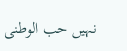نہیں حب الوطنی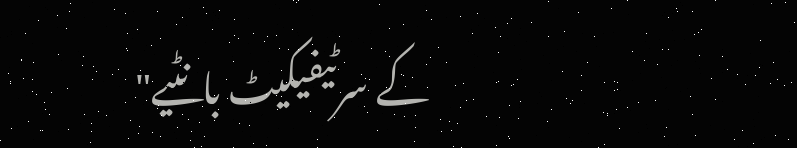کے سرٹیفیکیٹ بانٹیے"